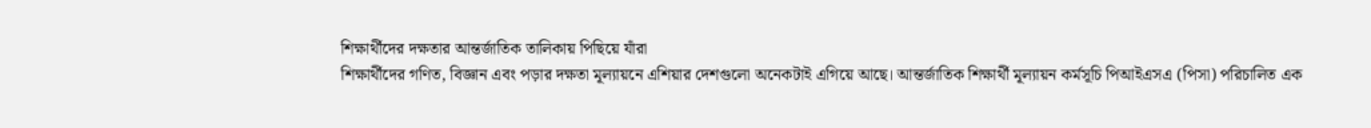শিক্ষার্থীদের দক্ষতার আন্তর্জাতিক তালিকায় পিছিয়ে যাঁরা
শিক্ষার্থীদের গণিত, বিজ্ঞান এবং পড়ার দক্ষতা মূল্যায়নে এশিয়ার দেশগুলো অনেকটাই এগিয়ে আছে। আন্তর্জাতিক শিক্ষার্থী মূল্যায়ন কর্মসূচি পিআইএসএ (পিসা) পরিচালিত এক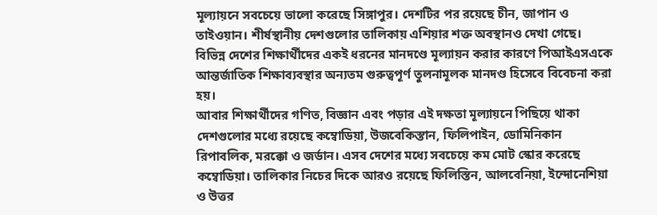মূল্যায়নে সবচেয়ে ভালো করেছে সিঙ্গাপুর। দেশটির পর রয়েছে চীন, জাপান ও তাইওয়ান। শীর্ষস্থানীয় দেশগুলোর তালিকায় এশিয়ার শক্ত অবস্থানও দেখা গেছে।
বিভিন্ন দেশের শিক্ষার্থীদের একই ধরনের মানদণ্ডে মূল্যায়ন করার কারণে পিআইএসএকে আন্তর্জাতিক শিক্ষাব্যবস্থার অন্যতম গুরুত্বপূর্ণ তুলনামূলক মানদণ্ড হিসেবে বিবেচনা করা হয়।
আবার শিক্ষার্থীদের গণিত, বিজ্ঞান এবং পড়ার এই দক্ষতা মূল্যায়নে পিছিয়ে থাকা দেশগুলোর মধ্যে রয়েছে কম্বোডিয়া, উজবেকিস্তান, ফিলিপাইন, ডোমিনিকান রিপাবলিক, মরক্কো ও জর্ডান। এসব দেশের মধ্যে সবচেয়ে কম মোট স্কোর করেছে কম্বোডিয়া। তালিকার নিচের দিকে আরও রয়েছে ফিলিস্তিন, আলবেনিয়া, ইন্দোনেশিয়া ও উত্তর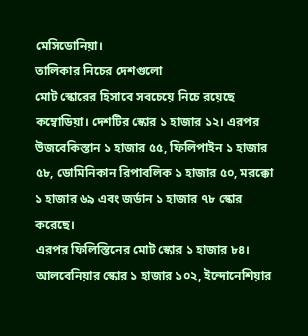মেসিডোনিয়া।
তালিকার নিচের দেশগুলো
মোট স্কোরের হিসাবে সবচেয়ে নিচে রয়েছে কম্বোডিয়া। দেশটির স্কোর ১ হাজার ১২। এরপর উজবেকিস্তান ১ হাজার ৫৫, ফিলিপাইন ১ হাজার ৫৮, ডোমিনিকান রিপাবলিক ১ হাজার ৫০, মরক্কো ১ হাজার ৬৯ এবং জর্ডান ১ হাজার ৭৮ স্কোর করেছে।
এরপর ফিলিস্তিনের মোট স্কোর ১ হাজার ৮৪। আলবেনিয়ার স্কোর ১ হাজার ১০২, ইন্দোনেশিয়ার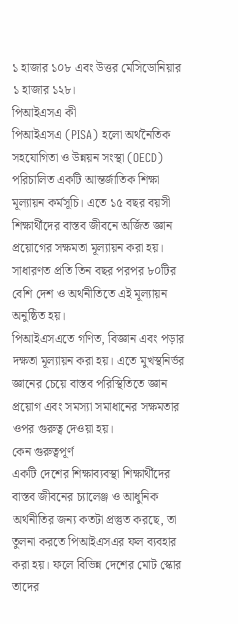১ হাজার ১০৮ এবং উত্তর মেসিডোনিয়ার ১ হাজার ১২৮।
পিআইএসএ কী
পিআইএসএ (PISA) হলো অর্থনৈতিক সহযোগিতা ও উন্নয়ন সংস্থা (OECD) পরিচালিত একটি আন্তর্জাতিক শিক্ষা মূল্যায়ন কর্মসূচি। এতে ১৫ বছর বয়সী শিক্ষার্থীদের বাস্তব জীবনে অর্জিত জ্ঞান প্রয়োগের সক্ষমতা মূল্যায়ন করা হয়। সাধারণত প্রতি তিন বছর পরপর ৮০টির বেশি দেশ ও অর্থনীতিতে এই মূল্যায়ন অনুষ্ঠিত হয়।
পিআইএসএতে গণিত, বিজ্ঞান এবং পড়ার দক্ষতা মূল্যায়ন করা হয়। এতে মুখস্থনির্ভর জ্ঞানের চেয়ে বাস্তব পরিস্থিতিতে জ্ঞান প্রয়োগ এবং সমস্যা সমাধানের সক্ষমতার ওপর গুরুত্ব দেওয়া হয়।
কেন গুরুত্বপূর্ণ
একটি দেশের শিক্ষাব্যবস্থা শিক্ষার্থীদের বাস্তব জীবনের চ্যালেঞ্জ ও আধুনিক অর্থনীতির জন্য কতটা প্রস্তুত করছে, তা তুলনা করতে পিআইএসএর ফল ব্যবহার করা হয়। ফলে বিভিন্ন দেশের মোট স্কোর তাদের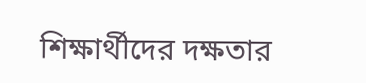শিক্ষার্থীদের দক্ষতার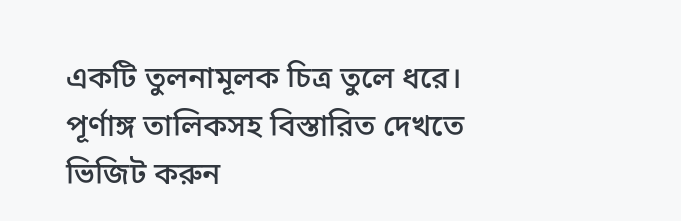একটি তুলনামূলক চিত্র তুলে ধরে।
পূর্ণাঙ্গ তালিকসহ বিস্তারিত দেখতে ভিজিট করুন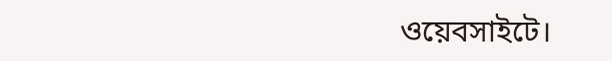ওয়েবসাইটে।